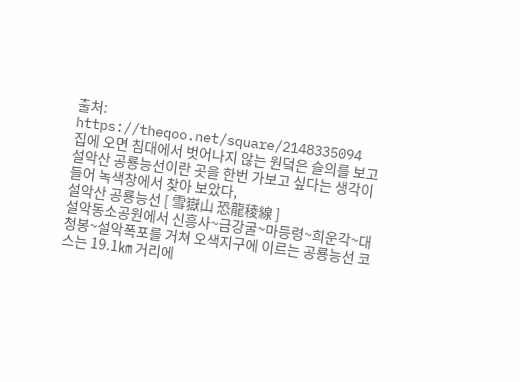출처: https://theqoo.net/square/2148335094
집에 오면 침대에서 벗어나지 않는 원덬은 슬의를 보고 설악산 공룡능선이란 곳을 한번 가보고 싶다는 생각이 들어 녹색창에서 찾아 보았다,
설악산 공룡능선 [ 雪嶽山 恐龍稜線 ]
설악동소공원에서 신흥사~금강굴~마등령~희운각~대청봉~설악폭포를 거쳐 오색지구에 이르는 공룡능선 코스는 19.1㎞ 거리에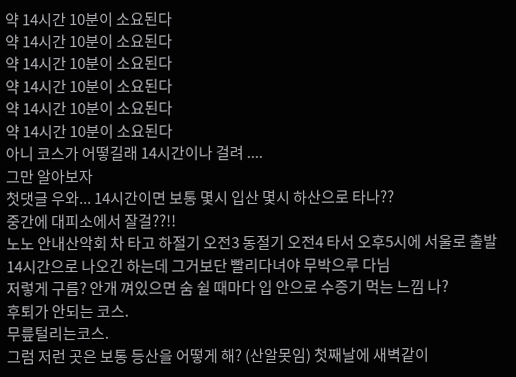약 14시간 10분이 소요된다
약 14시간 10분이 소요된다
약 14시간 10분이 소요된다
약 14시간 10분이 소요된다
약 14시간 10분이 소요된다
약 14시간 10분이 소요된다
아니 코스가 어떻길래 14시간이나 걸려 ....
그만 알아보자
첫댓글 우와... 14시간이면 보통 몇시 입산 몇시 하산으로 타나??
중간에 대피소에서 잘걸??!!
노노 안내산악회 차 타고 하절기 오전3 동절기 오전4 타서 오후5시에 서울로 출발 14시간으로 나오긴 하는데 그거보단 빨리다녀야 무박으루 다님
저렇게 구름? 안개 껴있으면 숨 쉴 때마다 입 안으로 수증기 먹는 느낌 나?
후퇴가 안되는 코스.
무릎털리는코스.
그럼 저런 곳은 보통 등산을 어떻게 해? (산알못임) 첫째날에 새벽같이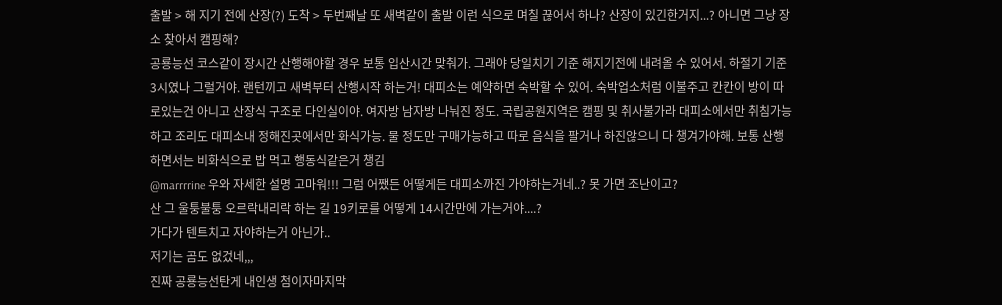출발 > 해 지기 전에 산장(?) 도착 > 두번째날 또 새벽같이 출발 이런 식으로 며칠 끊어서 하나? 산장이 있긴한거지...? 아니면 그냥 장소 찾아서 캠핑해?
공룡능선 코스같이 장시간 산행해야할 경우 보통 입산시간 맞춰가. 그래야 당일치기 기준 해지기전에 내려올 수 있어서. 하절기 기준 3시였나 그럴거야. 랜턴끼고 새벽부터 산행시작 하는거! 대피소는 예약하면 숙박할 수 있어. 숙박업소처럼 이불주고 칸칸이 방이 따로있는건 아니고 산장식 구조로 다인실이야. 여자방 남자방 나눠진 정도. 국립공원지역은 캠핑 및 취사불가라 대피소에서만 취침가능하고 조리도 대피소내 정해진곳에서만 화식가능. 물 정도만 구매가능하고 따로 음식을 팔거나 하진않으니 다 챙겨가야해. 보통 산행하면서는 비화식으로 밥 먹고 행동식같은거 챙김
@marrrrine 우와 자세한 설명 고마워!!! 그럼 어쨌든 어떻게든 대피소까진 가야하는거네..? 못 가면 조난이고?
산 그 울퉁불퉁 오르락내리락 하는 길 19키로를 어떻게 14시간만에 가는거야....?
가다가 텐트치고 자야하는거 아닌가..
저기는 곰도 없겄네,,,
진짜 공룡능선탄게 내인생 첨이자마지막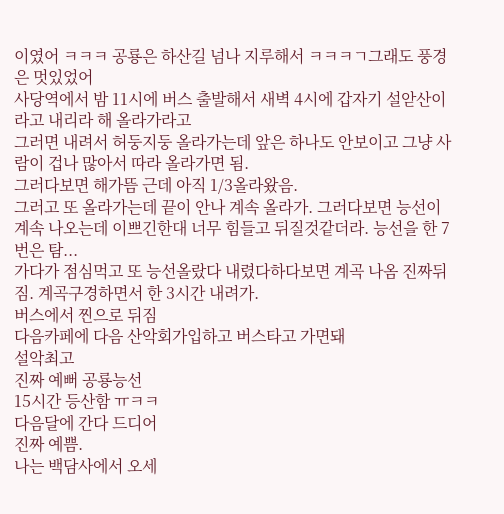이였어 ㅋㅋㅋ 공룡은 하산길 넘나 지루해서 ㅋㅋㅋㄱ그래도 풍경은 멋있었어
사당역에서 밤 11시에 버스 출발해서 새벽 4시에 갑자기 설앋산이라고 내리라 해 올라가라고
그러면 내려서 허둥지둥 올라가는데 앞은 하나도 안보이고 그냥 사람이 겁나 많아서 따라 올라가면 됨.
그러다보면 해가뜸 근데 아직 1/3올라왔음.
그러고 또 올라가는데 끝이 안나 계속 올라가. 그러다보면 능선이 계속 나오는데 이쁘긴한대 너무 힘들고 뒤질것같더라. 능선을 한 7번은 탐...
가다가 점심먹고 또 능선올랐다 내렸다하다보면 계곡 나옴 진짜뒤짐. 계곡구경하면서 한 3시간 내려가.
버스에서 찐으로 뒤짐
다음카페에 다음 산악회가입하고 버스타고 가면돼
설악최고
진짜 예뻐 공룡능선
15시간 등산함 ㅠㅋㅋ
다음달에 간다 드디어
진짜 예쁨.
나는 백담사에서 오세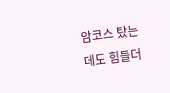암코스 탔는데도 힘들더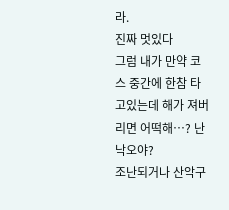라.
진짜 멋있다
그럼 내가 만약 코스 중간에 한참 타고있는데 해가 져버리면 어떡해…? 난 낙오야?
조난되거나 산악구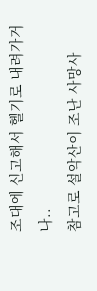조대에 신고해서 헬기로 내려가거나..
참고로 설악산이 조난 사망사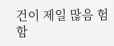건이 제일 많음 험함